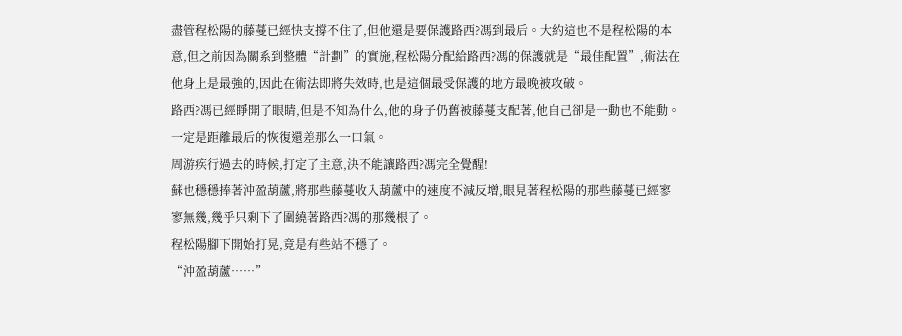盡管程松陽的藤蔓已經快支撐不住了,但他還是要保護路西?馮到最后。大約這也不是程松陽的本意,但之前因為關系到整體“計劃”的實施,程松陽分配給路西?馮的保護就是“最佳配置”,術法在他身上是最強的,因此在術法即將失效時,也是這個最受保護的地方最晚被攻破。
路西?馮已經睜開了眼睛,但是不知為什么,他的身子仍舊被藤蔓支配著,他自己卻是一動也不能動。
一定是距離最后的恢復還差那么一口氣。
周游疾行過去的時候,打定了主意,決不能讓路西?馮完全覺醒!
蘇也穩穩捧著沖盈葫蘆,將那些藤蔓收入葫蘆中的速度不減反增,眼見著程松陽的那些藤蔓已經寥寥無幾,幾乎只剩下了圍繞著路西?馮的那幾根了。
程松陽腳下開始打晃,竟是有些站不穩了。
“沖盈葫蘆……”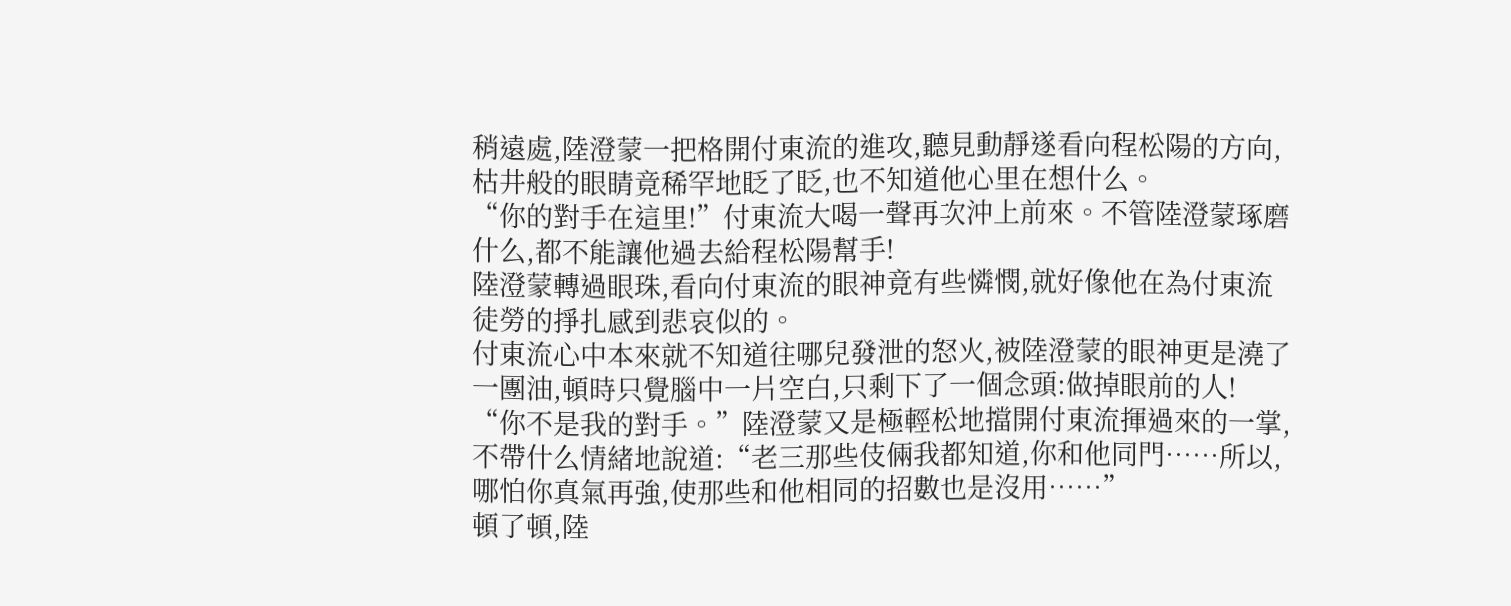稍遠處,陸澄蒙一把格開付東流的進攻,聽見動靜遂看向程松陽的方向,枯井般的眼睛竟稀罕地眨了眨,也不知道他心里在想什么。
“你的對手在這里!”付東流大喝一聲再次沖上前來。不管陸澄蒙琢磨什么,都不能讓他過去給程松陽幫手!
陸澄蒙轉過眼珠,看向付東流的眼神竟有些憐憫,就好像他在為付東流徒勞的掙扎感到悲哀似的。
付東流心中本來就不知道往哪兒發泄的怒火,被陸澄蒙的眼神更是澆了一團油,頓時只覺腦中一片空白,只剩下了一個念頭:做掉眼前的人!
“你不是我的對手。”陸澄蒙又是極輕松地擋開付東流揮過來的一掌,不帶什么情緒地說道:“老三那些伎倆我都知道,你和他同門……所以,哪怕你真氣再強,使那些和他相同的招數也是沒用……”
頓了頓,陸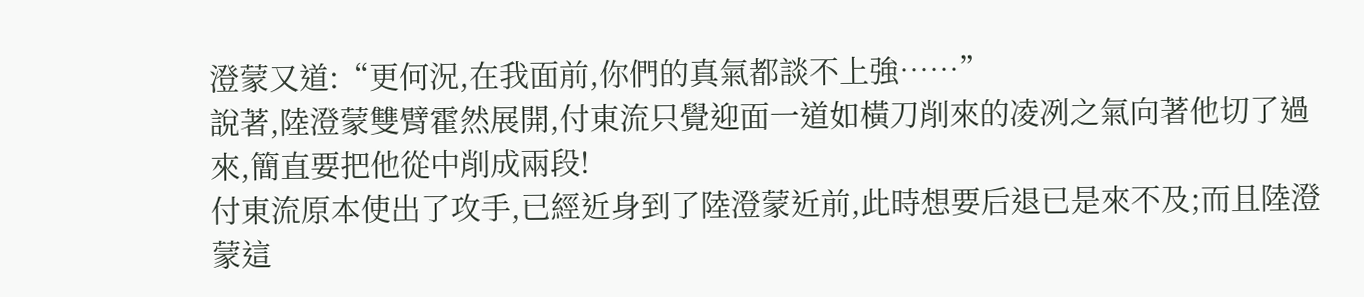澄蒙又道:“更何況,在我面前,你們的真氣都談不上強……”
說著,陸澄蒙雙臂霍然展開,付東流只覺迎面一道如橫刀削來的凌冽之氣向著他切了過來,簡直要把他從中削成兩段!
付東流原本使出了攻手,已經近身到了陸澄蒙近前,此時想要后退已是來不及;而且陸澄蒙這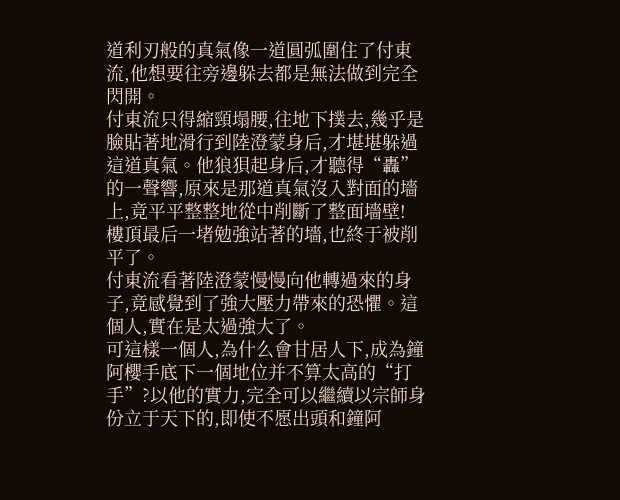道利刃般的真氣像一道圓弧圍住了付東流,他想要往旁邊躲去都是無法做到完全閃開。
付東流只得縮頸塌腰,往地下撲去,幾乎是臉貼著地滑行到陸澄蒙身后,才堪堪躲過這道真氣。他狼狽起身后,才聽得“轟”的一聲響,原來是那道真氣沒入對面的墻上,竟平平整整地從中削斷了整面墻壁!
樓頂最后一堵勉強站著的墻,也終于被削平了。
付東流看著陸澄蒙慢慢向他轉過來的身子,竟感覺到了強大壓力帶來的恐懼。這個人,實在是太過強大了。
可這樣一個人,為什么會甘居人下,成為鐘阿櫻手底下一個地位并不算太高的“打手”?以他的實力,完全可以繼續以宗師身份立于天下的,即使不愿出頭和鐘阿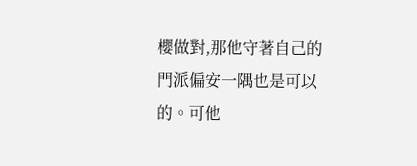櫻做對,那他守著自己的門派偏安一隅也是可以的。可他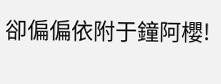卻偏偏依附于鐘阿櫻!